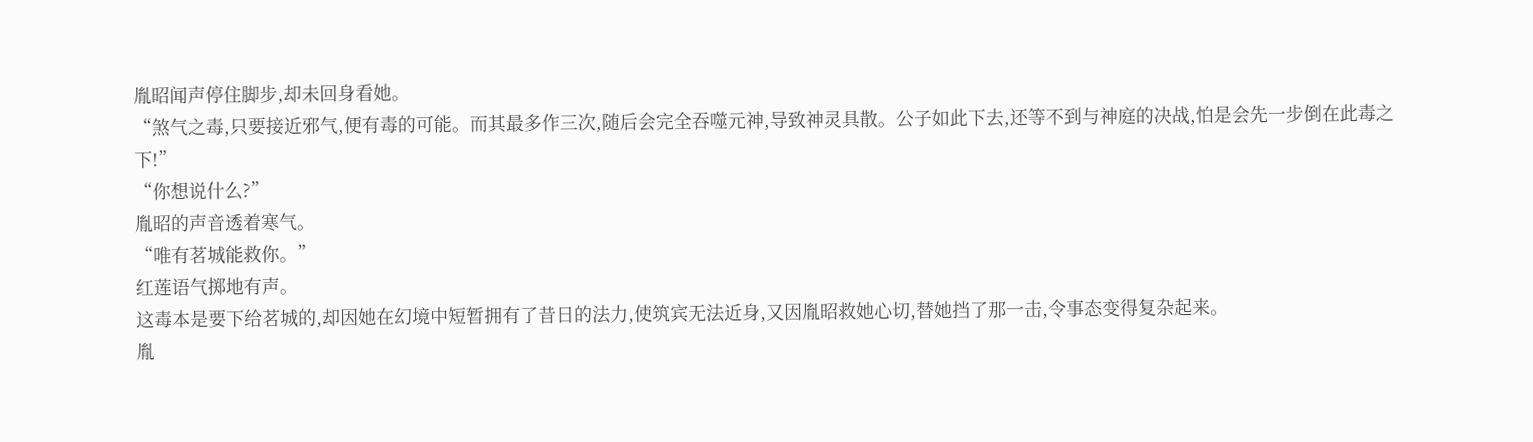胤昭闻声停住脚步,却未回身看她。
“煞气之毒,只要接近邪气,便有毒的可能。而其最多作三次,随后会完全吞噬元神,导致神灵具散。公子如此下去,还等不到与神庭的决战,怕是会先一步倒在此毒之下!”
“你想说什么?”
胤昭的声音透着寒气。
“唯有茗城能救你。”
红莲语气掷地有声。
这毒本是要下给茗城的,却因她在幻境中短暂拥有了昔日的法力,使筑宾无法近身,又因胤昭救她心切,替她挡了那一击,令事态变得复杂起来。
胤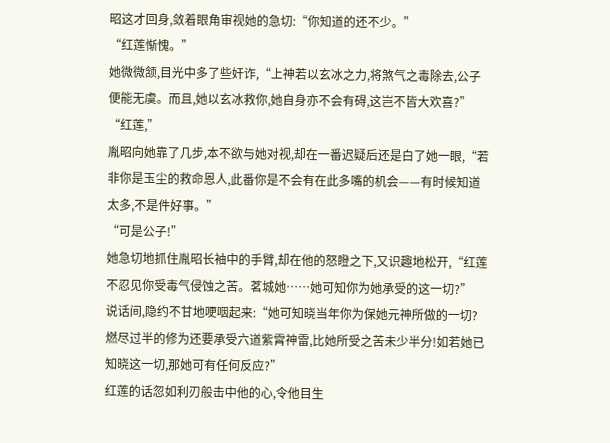昭这才回身,敛着眼角审视她的急切:“你知道的还不少。”
“红莲惭愧。”
她微微颔,目光中多了些奸诈,“上神若以玄冰之力,将煞气之毒除去,公子便能无虞。而且,她以玄冰救你,她自身亦不会有碍,这岂不皆大欢喜?”
“红莲,”
胤昭向她靠了几步,本不欲与她对视,却在一番迟疑后还是白了她一眼,“若非你是玉尘的救命恩人,此番你是不会有在此多嘴的机会——有时候知道太多,不是件好事。”
“可是公子!”
她急切地抓住胤昭长袖中的手臂,却在他的怒瞪之下,又识趣地松开,“红莲不忍见你受毒气侵蚀之苦。茗城她……她可知你为她承受的这一切?”
说话间,隐约不甘地哽咽起来:“她可知晓当年你为保她元神所做的一切?燃尽过半的修为还要承受六道紫霄神雷,比她所受之苦未少半分!如若她已知晓这一切,那她可有任何反应?”
红莲的话忽如利刃般击中他的心,令他目生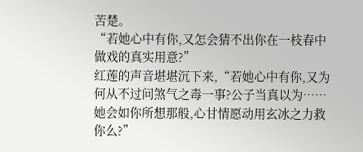苦楚。
“若她心中有你,又怎会猜不出你在一枝春中做戏的真实用意?”
红莲的声音堪堪沉下来,“若她心中有你,又为何从不过问煞气之毒一事?公子当真以为……她会如你所想那般,心甘情愿动用玄冰之力救你么?”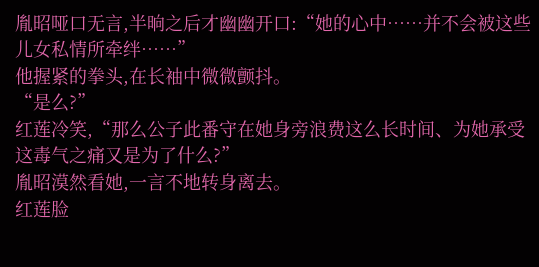胤昭哑口无言,半晌之后才幽幽开口:“她的心中……并不会被这些儿女私情所牵绊……”
他握紧的拳头,在长袖中微微颤抖。
“是么?”
红莲冷笑,“那么公子此番守在她身旁浪费这么长时间、为她承受这毒气之痛又是为了什么?”
胤昭漠然看她,一言不地转身离去。
红莲脸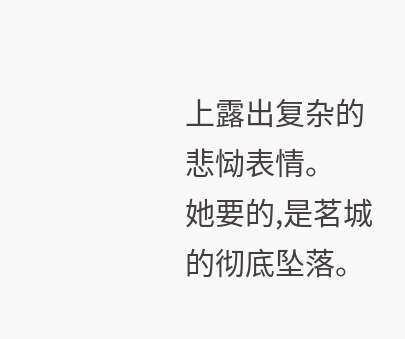上露出复杂的悲恸表情。
她要的,是茗城的彻底坠落。